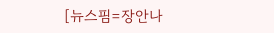[뉴스핌=장안나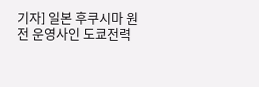기자] 일본 후쿠시마 원전 운영사인 도쿄전력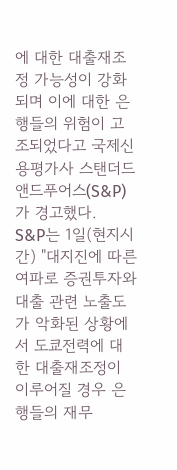에 대한 대출재조정 가능성이 강화되며 이에 대한 은행들의 위험이 고조되었다고 국제신용평가사 스탠더드앤드푸어스(S&P)가 경고했다.
S&P는 1일(현지시간) "대지진에 따른 여파로 증권투자와 대출 관련 노출도가 악화된 상황에서 도쿄전력에 대한 대출재조정이 이루어질 경우 은행들의 재무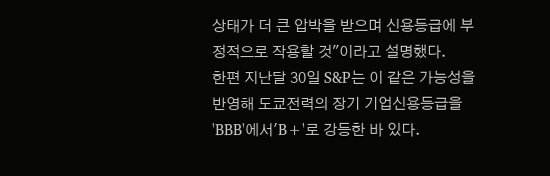상태가 더 큰 압박을 받으며 신용등급에 부정적으로 작용할 것"이라고 설명했다.
한편 지난달 30일 S&P는 이 같은 가능성을 반영해 도쿄전력의 장기 기업신용등급을 'BBB'에서'B+'로 강등한 바 있다.